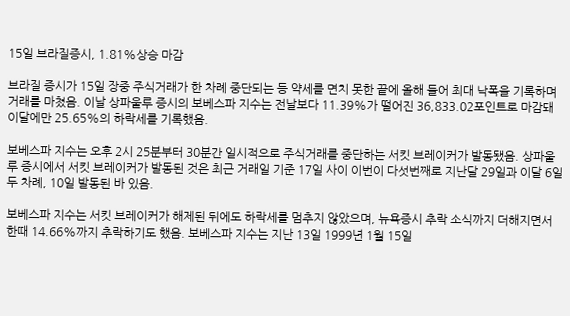15일 브라질증시, 1.81%상승 마감

브라질 증시가 15일 장중 주식거래가 한 차례 중단되는 등 약세를 면치 못한 끝에 올해 들어 최대 낙폭을 기록하며 거래를 마쳤음. 이날 상파울루 증시의 보베스파 지수는 전날보다 11.39%가 떨어진 36,833.02포인트로 마감돼 이달에만 25.65%의 하락세를 기록했음.

보베스파 지수는 오후 2시 25분부터 30분간 일시적으로 주식거래를 중단하는 서킷 브레이커가 발동됐음. 상파울루 증시에서 서킷 브레이커가 발동된 것은 최근 거래일 기준 17일 사이 이번이 다섯번째로 지난달 29일과 이달 6일 두 차례, 10일 발동된 바 있음.

보베스파 지수는 서킷 브레이커가 해제된 뒤에도 하락세를 멈추지 않았으며, 뉴욕증시 추락 소식까지 더해지면서 한때 14.66%까지 추락하기도 했음. 보베스파 지수는 지난 13일 1999년 1월 15일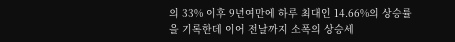의 33% 이후 9년여만에 하루 최대인 14.66%의 상승률을 기록한데 이어 전날까지 소폭의 상승세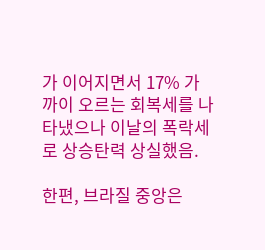가 이어지면서 17% 가까이 오르는 회복세를 나타냈으나 이날의 폭락세로 상승탄력 상실했음.

한편, 브라질 중앙은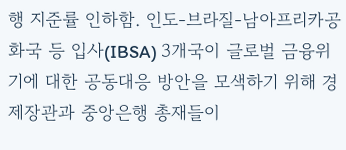행 지준률 인하함. 인도-브라질-남아프리카공화국 등 입사(IBSA) 3개국이 글로벌 금융위기에 대한 공동대응 방안을 모색하기 위해 경제장관과 중앙은행 총재들이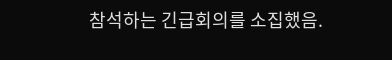참석하는 긴급회의를 소집했음.